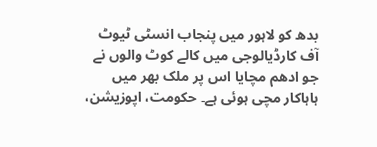بدھ کو لاہور میں پنجاب انسٹی ٹیوٹ آف کارڈیالوجی میں کالے کوٹ والوں نے جو ادھم مچایا اس پر ملک بھر میں ہاہاکار مچی ہوئی ہے۔ حکومت، اپوزیشن،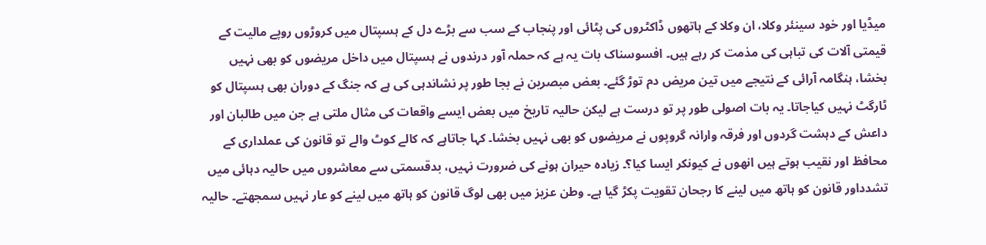میڈیا اور خود سینئر وکلا، ان وکلا کے ہاتھوں ڈاکٹروں کی پٹائی اور پنجاب کے سب سے بڑے دل کے ہسپتال میں کروڑوں روپے مالیت کے قیمتی آلات کی تباہی کی مذمت کر رہے ہیں۔ افسوسناک بات یہ ہے کہ حملہ آور درندوں نے ہسپتال میں داخل مریضوں کو بھی نہیں بخشا، ہنگامہ آرائی کے نتیجے میں تین مریض دم توڑ گئے۔ بعض مبصرین نے بجا طور پر نشاندہی کی ہے کہ جنگ کے دوران بھی ہسپتال کو ٹارگٹ نہیں کیاجاتا۔ یہ بات اصولی طور پر تو درست ہے لیکن حالیہ تاریخ میں بعض ایسے واقعات کی مثال ملتی ہے جن میں طالبان اور داعش کے دہشت گردوں اور فرقہ وارانہ گروپوں نے مریضوں کو بھی نہیں بخشا۔ کہا جاتاہے کہ کالے کوٹ والے تو قانون کی عملداری کے محافظ اور نقیب ہوتے ہیں انھوں نے کیونکر ایسا کیا؟۔ زیادہ حیران ہونے کی ضرورت نہیں، بدقسمتی سے معاشروں میں حالیہ دہائی میں تشدداور قانون کو ہاتھ میں لینے کا رجحان تقویت پکڑ گیا ہے۔ وطن عزیز میں بھی لوگ قانون کو ہاتھ میں لینے کو عار نہیں سمجھتے۔ حالیہ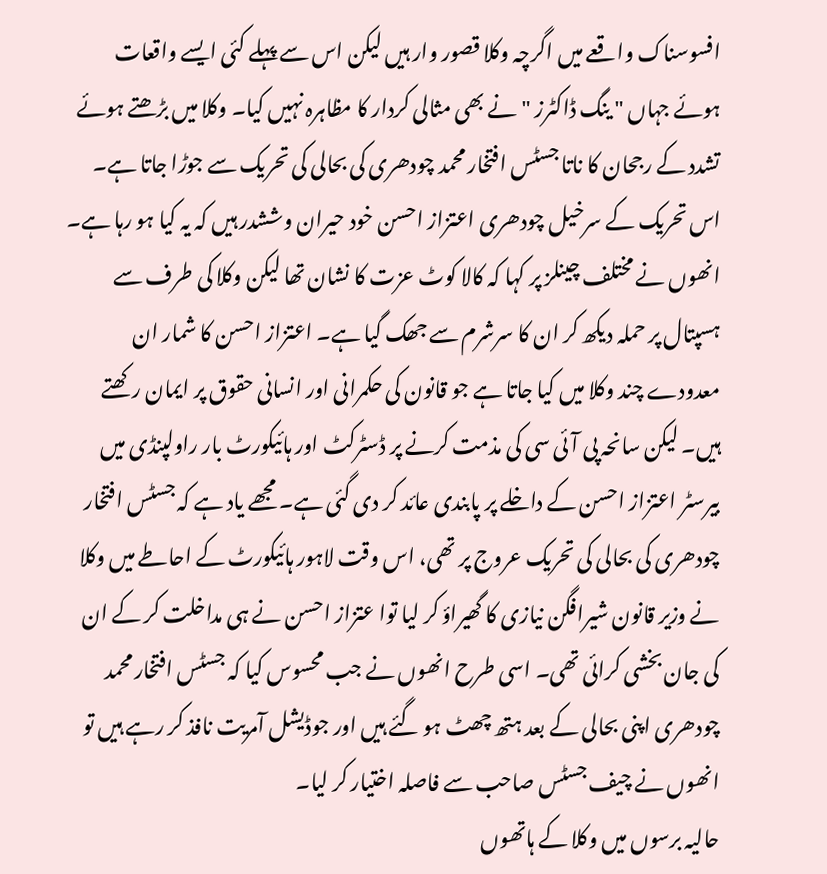افسوسناک واقعے میں اگرچہ وکلا قصور وار ہیں لیکن اس سے پہلے کئی ایسے واقعات ہوئے جہاں " ینگ ڈاکٹرز "نے بھی مثالی کردار کا مظاہرہ نہیں کیا۔ وکلا میں بڑھتے ہوئے تشدد کے رجحان کا ناتا جسٹس افتخار محمد چودھری کی بحالی کی تحریک سے جوڑا جاتا ہے۔ اس تحریک کے سرخیل چودھری اعتزاز احسن خود حیران وششدر ہیں کہ یہ کیا ہو رہا ہے۔ انھوں نے مختلف چینلز پر کہا کہ کالا کوٹ عزت کا نشان تھا لیکن وکلا کی طرف سے ہسپتال پر حملہ دیکھ کر ان کا سرشرم سے جھک گیا ہے۔ اعتزاز احسن کا شمار ان معدودے چند وکلا میں کیا جاتا ہے جو قانون کی حکمرانی اور انسانی حقوق پر ایمان رکھتے ہیں۔ لیکن سانحہ پی آئی سی کی مذمت کرنے پر ڈسٹرکٹ اور ہائیکورٹ بار راولپنڈی میں بیرسٹر اعتزاز احسن کے داخلے پر پابندی عائد کر دی گئی ہے۔ مجھے یاد ہے کہ جسٹس افتخار چودھری کی بحالی کی تحریک عروج پر تھی، اس وقت لاہور ہائیکورٹ کے احاطے میں وکلا نے وزیر قانون شیرافگن نیازی کا گھیراؤ کر لیا توا عتزاز احسن نے ہی مداخلت کر کے ان کی جان بخشی کرائی تھی۔ اسی طرح انھوں نے جب محسوس کیا کہ جسٹس افتخار محمد چودھری اپنی بحالی کے بعد ہتھ چھٹ ہو گئے ہیں اور جوڈیشل آمریت نافذ کر رہے ہیں تو انھوں نے چیف جسٹس صاحب سے فاصلہ اختیار کر لیا۔
حالیہ برسوں میں وکلا کے ہاتھوں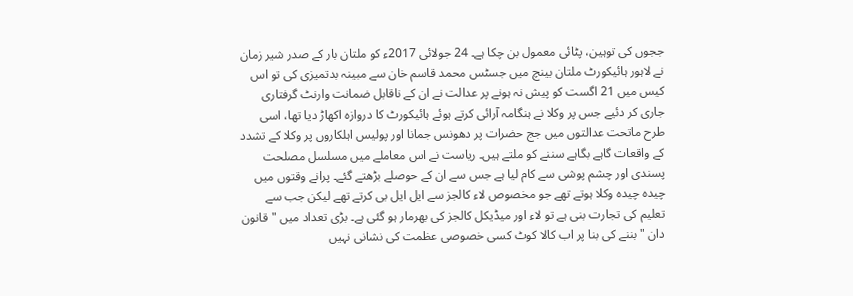ججوں کی توہین، پٹائی معمول بن چکا ہے۔ 24 جولائی 2017ء کو ملتان بار کے صدر شیر زمان نے لاہور ہائیکورٹ ملتان بینچ میں جسٹس محمد قاسم خان سے مبینہ بدتمیزی کی تو اس کیس میں 21 اگست کو پیش نہ ہونے پر عدالت نے ان کے ناقابل ضمانت وارنٹ گرفتاری جاری کر دئیے جس پر وکلا نے ہنگامہ آرائی کرتے ہوئے ہائیکورٹ کا دروازہ اکھاڑ دیا تھا، اسی طرح ماتحت عدالتوں میں جج حضرات پر دھونس جمانا اور پولیس اہلکاروں پر وکلا کے تشدد کے واقعات گاہے بگاہے سننے کو ملتے ہیں۔ ریاست نے اس معاملے میں مسلسل مصلحت پسندی اور چشم پوشی سے کام لیا ہے جس سے ان کے حوصلے بڑھتے گئے۔ پرانے وقتوں میں چیدہ چیدہ وکلا ہوتے تھے جو مخصوص لاء کالجز سے ایل ایل بی کرتے تھے لیکن جب سے تعلیم کی تجارت بنی ہے تو لاء اور میڈیکل کالجز کی بھرمار ہو گئی ہے۔ بڑی تعداد میں "قانون دان " بننے کی بنا پر اب کالا کوٹ کسی خصوصی عظمت کی نشانی نہیں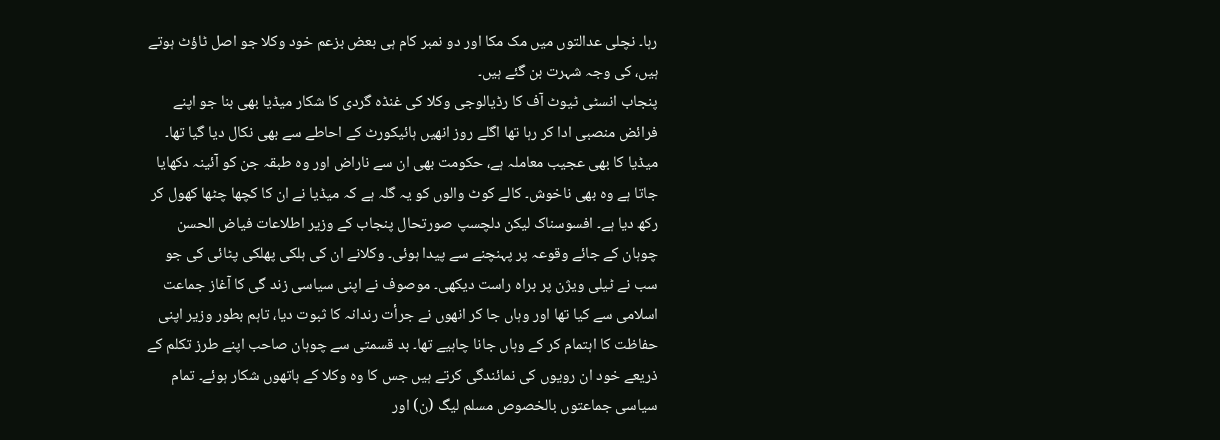رہا۔ نچلی عدالتوں میں مک مکا اور دو نمبر کام ہی بعض بزعم خود وکلا جو اصل ٹاؤٹ ہوتے ہیں، کی وجہ شہرت بن گئے ہیں۔
پنجاب انسٹی ٹیوٹ آف کا رڈیالوجی وکلا کی غنڈہ گردی کا شکار میڈیا بھی بنا جو اپنے فرائض منصبی ادا کر رہا تھا اگلے روز انھیں ہائیکورٹ کے احاطے سے بھی نکال دیا گیا تھا۔ میڈیا کا بھی عجیب معاملہ ہے، حکومت بھی ان سے ناراض اور وہ طبقہ جن کو آئینہ دکھایا جاتا ہے وہ بھی ناخوش۔ کالے کوٹ والوں کو یہ گلہ ہے کہ میڈیا نے ان کا کچھا چٹھا کھول کر رکھ دیا ہے۔ افسوسناک لیکن دلچسپ صورتحال پنجاب کے وزیر اطلاعات فیاض الحسن چوہان کے جائے وقوعہ پر پہنچنے سے پیدا ہوئی۔ وکلانے ان کی ہلکی پھلکی پٹائی کی جو سب نے ٹیلی ویژن پر براہ راست دیکھی۔ موصوف نے اپنی سیاسی زند گی کا آغاز جماعت اسلامی سے کیا تھا اور وہاں جا کر انھوں نے جرأت رندانہ کا ثبوت دیا، تاہم بطور وزیر اپنی حفاظت کا اہتمام کر کے وہاں جانا چاہیے تھا۔ بد قسمتی سے چوہان صاحب اپنے طرز تکلم کے ذریعے خود ان رویوں کی نمائندگی کرتے ہیں جس کا وہ وکلا کے ہاتھوں شکار ہوئے۔ تمام سیاسی جماعتوں بالخصوص مسلم لیگ (ن) اور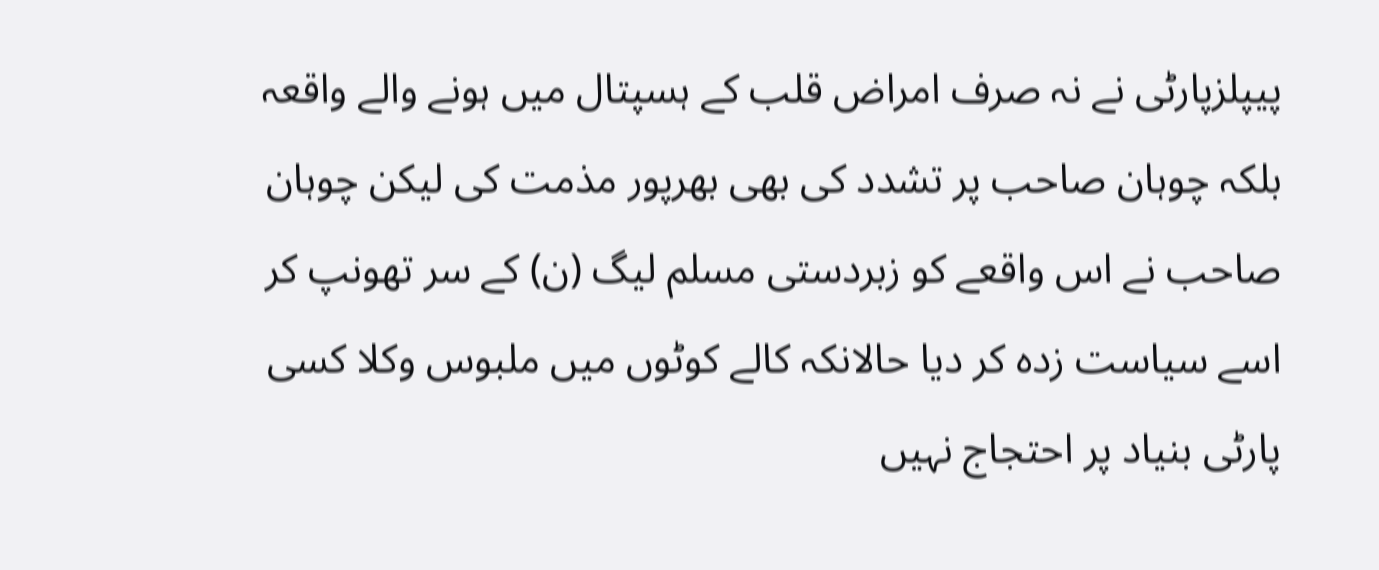پیپلزپارٹی نے نہ صرف امراض قلب کے ہسپتال میں ہونے والے واقعہ بلکہ چوہان صاحب پر تشدد کی بھی بھرپور مذمت کی لیکن چوہان صاحب نے اس واقعے کو زبردستی مسلم لیگ (ن) کے سر تھونپ کر اسے سیاست زدہ کر دیا حالانکہ کالے کوٹوں میں ملبوس وکلا کسی پارٹی بنیاد پر احتجاج نہیں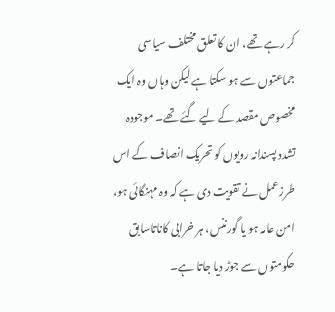کر رہے تھے، ان کا تعلق مختلف سیاسی جماعتوں سے ہو سکتا ہے لیکن وہاں وہ ایک مخصوص مقصد کے لیے گئے تھے۔ موجودہ تشدد پسندانہ رویوں کو تحریک انصاف کے اس طرزعمل نے تقویت دی ہے کہ وہ مہنگائی ہو، امن عامہ ہو یا گورننس، ہر خرابی کاناتاسابق حکومتوں سے جوڑ دیا جاتا ہے۔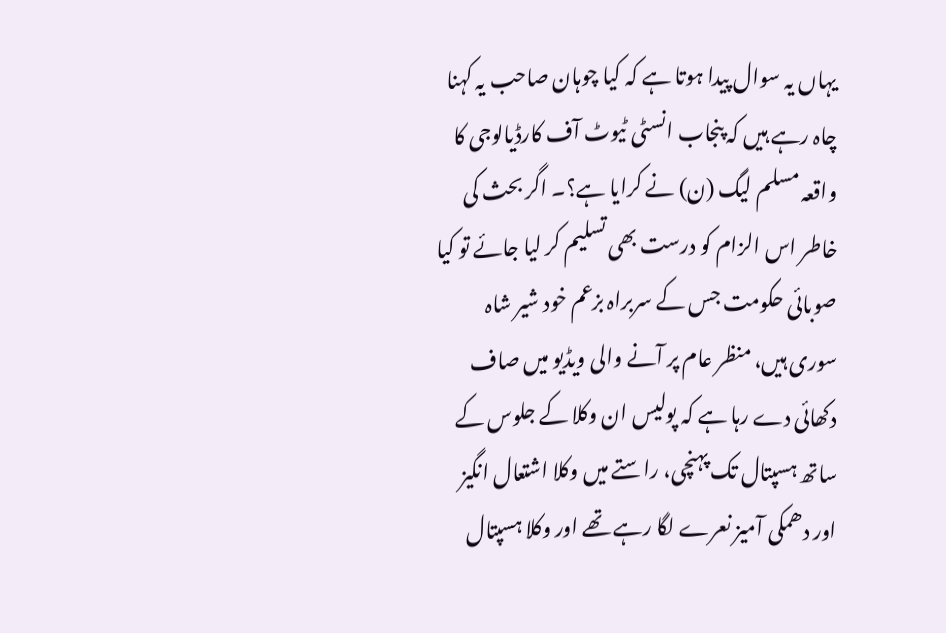یہاں یہ سوال پیدا ہوتا ہے کہ کیا چوہان صاحب یہ کہنا چاہ رہے ہیں کہ پنجاب انسٹی ٹیوٹ آف کارڈیالوجی کا واقعہ مسلم لیگ (ن) نے کرایا ہے؟۔ اگر بحث کی خاطر اس الزام کو درست بھی تسلیم کر لیا جائے تو کیا صوبائی حکومت جس کے سربراہ بزعم خود شیر شاہ سوری ہیں، منظر عام پر آنے والی ویڈیو میں صاف دکھائی دے رہا ہے کہ پولیس ان وکلا کے جلوس کے ساتھ ہسپتال تک پہنچی، راستے میں وکلا اشتعال انگیز اور دھمکی آمیز نعرے لگا رہے تھے اور وکلا ہسپتال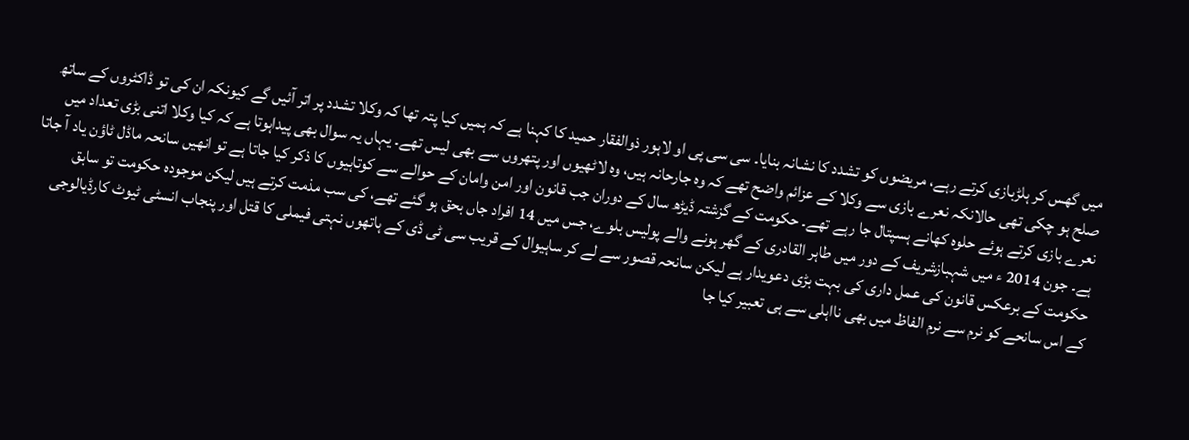میں گھس کر ہلڑبازی کرتے رہے، مریضوں کو تشدد کا نشانہ بنایا۔ سی سی پی او لاہور ذوالفقار حمید کا کہنا ہے کہ ہمیں کیا پتہ تھا کہ وکلا تشدد پر اتر آئیں گے کیونکہ ان کی تو ڈاکٹروں کے ساتھ صلح ہو چکی تھی حالانکہ نعرے بازی سے وکلا کے عزائم واضح تھے کہ وہ جارحانہ ہیں، وہ لاٹھیوں اور پتھروں سے بھی لیس تھے۔ یہاں یہ سوال بھی پیداہوتا ہے کہ کیا وکلا اتنی بڑی تعداد میں نعرے بازی کرتے ہوئے حلوہ کھانے ہسپتال جا رہے تھے۔ حکومت کے گزشتہ ڈیڑھ سال کے دوران جب قانون اور امن وامان کے حوالے سے کوتاہیوں کا ذکر کیا جاتا ہے تو انھیں سانحہ ماڈل ٹاؤن یاد آ جاتا ہے۔ جون 2014 ء میں شہبازشریف کے دور میں طاہر القادری کے گھر ہونے والے پولیس بلوے، جس میں 14 افراد جاں بحق ہو گئے تھے، کی سب مذمت کرتے ہیں لیکن موجودہ حکومت تو سابق حکومت کے برعکس قانون کی عمل داری کی بہت بڑی دعویدار ہے لیکن سانحہ قصور سے لے کر ساہیوال کے قریب سی ٹی ڈی کے ہاتھوں نہتی فیملی کا قتل اور پنجاب انسٹی ٹیوٹ کارڈیالوجی کے اس سانحے کو نرم سے نرم الفاظ میں بھی نااہلی سے ہی تعبیر کیا جا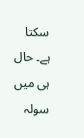سکتا ہے۔ حال ہی میں سولہ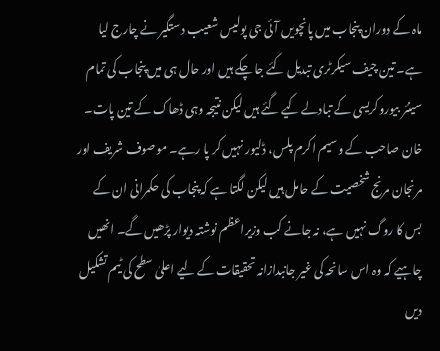ماہ کے دوران پنجاب میں پانچویں آئی جی پولیس شعیب دستگیر نے چارج لیا ہے۔ تین چیف سیکرٹری تبدیل کئے جا چکے ہیں اور حال ہی میں پنجاب کی تمام سینئر بیوروکریسی کے تبادلے کیے گئے ہیں لیکن نتیجہ وہی ڈھاک کے تین پات۔ خان صاحب کے وسیم اکرم پلس، ڈلیور نہیں کر پا رہے۔ موصوف شریف اور مرنجان مرنج شخصیت کے حامل ہیں لیکن لگتا ہے کہ پنجاب کی حکمرانی ان کے بس کا روگ نہیں ہے، نہ جانے کب وزیراعظم نوشتہ دیوار پڑھیں گے۔ انھیں چاہیے کہ وہ اس سانحہ کی غیر جانبدازانہ تحقیقات کے لیے اعلیٰ سطح کی ٹیم تشکیل دیں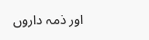اور ذمہ داروں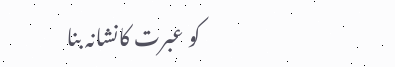کو عبرت کانشانہ بنا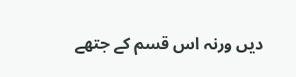دیں ورنہ اس قسم کے جتھے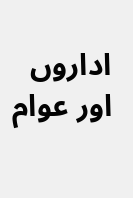اداروں اور عوام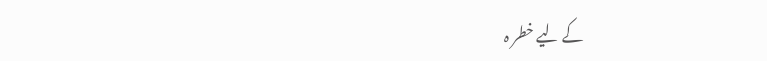کے لیے خطر ہ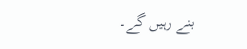بنے رہیں گے۔